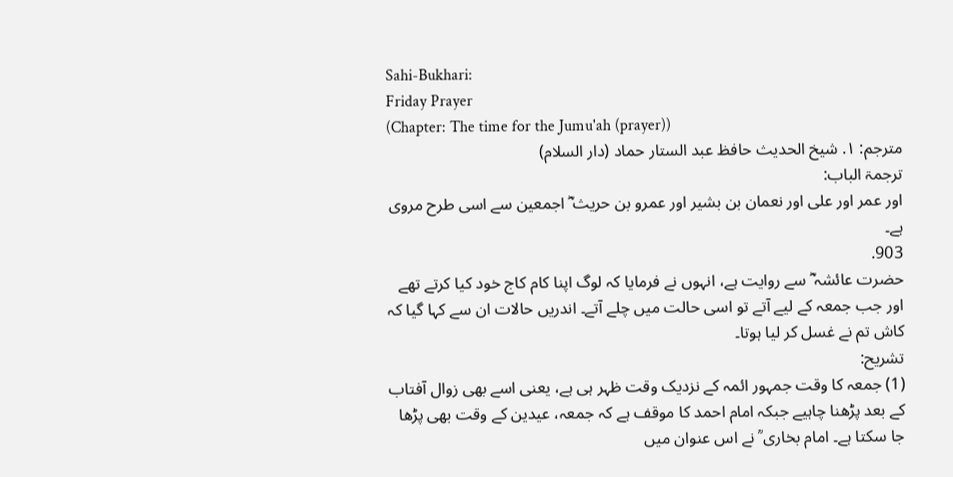Sahi-Bukhari:
Friday Prayer
(Chapter: The time for the Jumu'ah (prayer))
مترجم: ١. شیخ الحدیث حافظ عبد الستار حماد (دار السلام)
ترجمۃ الباب:
اور عمر اور علی اور نعمان بن بشیر اور عمرو بن حریث ؓ اجمعین سے اسی طرح مروی ہے۔
903.
حضرت عائشہ ؓ سے روایت ہے، انہوں نے فرمایا کہ لوگ اپنا کام کاج خود کیا کرتے تھے اور جب جمعہ کے لیے آتے تو اسی حالت میں چلے آتے۔ اندریں حالات ان سے کہا گیا کہ کاش تم نے غسل کر لیا ہوتا۔
تشریح:
(1) جمعہ کا وقت جمہور ائمہ کے نزدیک وقت ظہر ہی ہے، یعنی اسے بھی زوال آفتاب کے بعد پڑھنا چاہیے جبکہ امام احمد کا موقف ہے کہ جمعہ، عیدین کے وقت بھی پڑھا جا سکتا ہے۔ امام بخاری ؒ نے اس عنوان میں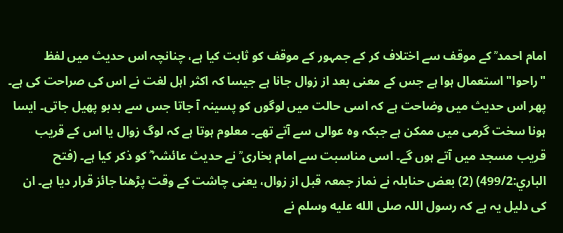امام احمد ؒ کے موقف سے اختلاف کر کے جمہور کے موقف کو ثابت کیا ہے، چنانچہ اس حدیث میں لفظ "راحوا" استعمال ہوا ہے جس کے معنی بعد از زوال جانا ہے جیسا کہ اکثر اہل لغت نے اس کی صراحت کی ہے۔ پھر اس حدیث میں وضاحت ہے کہ اسی حالت میں لوگوں کو پسینہ آ جاتا جس سے بدبو پھیل جاتی۔ ایسا ہونا سخت گرمی میں ممکن ہے جبکہ وہ عوالی سے آتے تھے۔ معلوم ہوتا ہے کہ لوگ زوال یا اس کے قریب قریب مسجد میں آتے ہوں گے۔ اسی مناسبت سے امام بخاری ؒ نے حدیث عائشہ ؓ کو ذکر کیا ہے۔ (فتح الباري:499/2) (2) بعض حنابلہ نے نماز جمعہ قبل از زوال، یعنی چاشت کے وقت پڑھنا جائز قرار دیا ہے۔ ان کی دلیل یہ ہے کہ رسول اللہ صلى الله عليه وسلم نے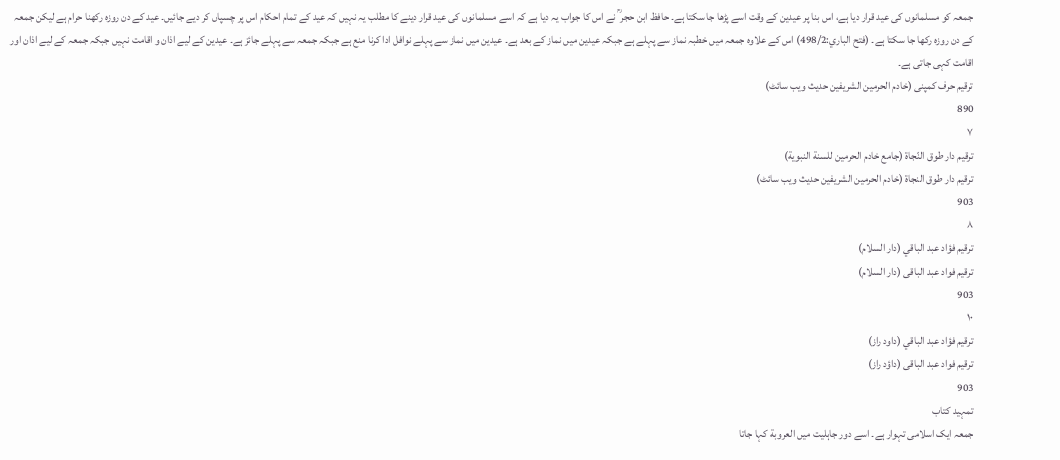جمعہ کو مسلمانوں کی عید قرار دیا ہے، اس بنا پر عیدین کے وقت اسے پڑھا جا سکتا ہے۔ حافظ ابن حجر ؒ نے اس کا جواب یہ دیا ہے کہ اسے مسلمانوں کی عید قرار دینے کا مطلب یہ نہیں کہ عید کے تمام احکام اس پر چسپاں کر دیے جائیں۔ عید کے دن روزہ رکھنا حرام ہے لیکن جمعہ کے دن روزہ رکھا جا سکتا ہے۔ (فتح الباري:498/2) اس کے علاوہ جمعہ میں خطبہ نماز سے پہلے ہے جبکہ عیدین میں نماز کے بعد ہے۔ عیدین میں نماز سے پہلے نوافل ادا کرنا منع ہے جبکہ جمعہ سے پہلے جائز ہے۔ عیدین کے لیے اذان و اقامت نہیں جبکہ جمعہ کے لیے اذان اور اقامت کہی جاتی ہے۔
ترقیم حرف کمپنی (خادم الحرمین الشریفین حدیث ویب سائٹ)
890
٧
ترقيم دار طوق النّجاة (جامع خادم الحرمين للسنة النبوية)
ترقیم دار طوق النجاۃ (خادم الحرمین الشریفین حدیث ویب سائٹ)
903
٨
ترقيم فؤاد عبد الباقي (دار السلام)
ترقیم فواد عبد الباقی (دار السلام)
903
١٠
ترقيم فؤاد عبد الباقي (داود راز)
ترقیم فواد عبد الباقی (داؤد راز)
903
تمہید کتاب
جمعہ ایک اسلامی تہوار ہے۔ اسے دور جاہلیت میں العروبة کہا جاتا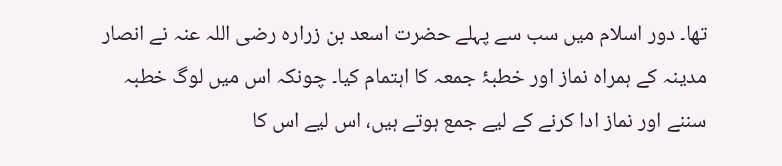تھا۔ دور اسلام میں سب سے پہلے حضرت اسعد بن زرارہ رضی اللہ عنہ نے انصار مدینہ کے ہمراہ نماز اور خطبۂ جمعہ کا اہتمام کیا۔ چونکہ اس میں لوگ خطبہ سننے اور نماز ادا کرنے کے لیے جمع ہوتے ہیں، اس لیے اس کا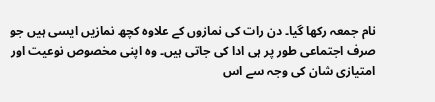نام جمعہ رکھا گیا۔ دن رات کی نمازوں کے علاوہ کچھ نمازیں ایسی ہیں جو صرف اجتماعی طور پر ہی ادا کی جاتی ہیں۔ وہ اپنی مخصوص نوعیت اور امتیازی شان کی وجہ سے اس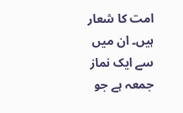امت کا شعار ہیں۔ ان میں سے ایک نماز جمعہ ہے جو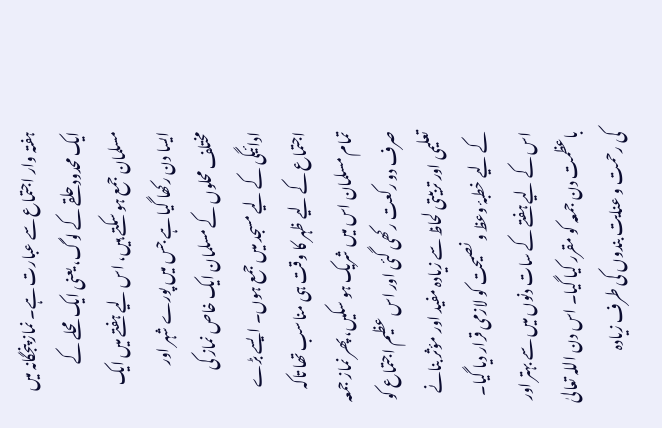ہفتہ وار اجتماع سے عبارت ہے۔ نماز پنجگانہ میں ایک محدود حلقے کے لوگ، یعنی ایک محلے کے مسلمان جمع ہو سکتے ہیں، اس لیے ہفتے میں ایک ایسا دن رکھا گیا ہے جس میں پورے شہر اور مختلف محلوں کے مسلمان ایک خاص نماز کی ادائیگی کے لیے مسجد میں جمع ہوں۔ ایسے بڑے اجتماع کے لیے ظہر کا وقت ہی مناسب تھا تاکہ تمام مسلمان اس میں شریک ہو سکیں، پھر نماز جمعہ صرف دو رکعت رکھی گئی اور اس عظیم اجتماع کو تعلیمی اور تربیتی لحاظ سے زیادہ مفید اور مؤثر بنانے کے لیے خطبۂ وعظ و نصیحت کو لازمی قرار دیا گیا۔ اس کے لیے ہفتے کے سات دنوں میں سے بہتر اور باعظمت دن جمعہ کو مقرر کیا گیا۔ اس دن اللہ تعالیٰ کی رحمت و عنایت بندوں کی طرف زیادہ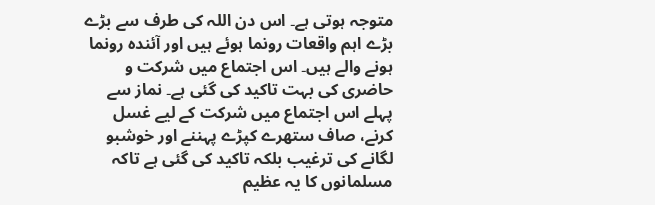متوجہ ہوتی ہے۔ اس دن اللہ کی طرف سے بڑے بڑے اہم واقعات رونما ہوئے ہیں اور آئندہ رونما ہونے والے ہیں۔ اس اجتماع میں شرکت و حاضری کی بہت تاکید کی گئی ہے۔ نماز سے پہلے اس اجتماع میں شرکت کے لیے غسل کرنے، صاف ستھرے کپڑے پہننے اور خوشبو لگانے کی ترغیب بلکہ تاکید کی گئی ہے تاکہ مسلمانوں کا یہ عظیم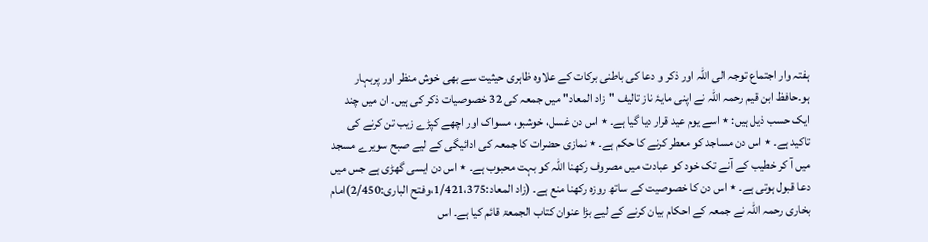ہفتہ وار اجتماع توجہ الی اللہ اور ذکر و دعا کی باطنی برکات کے علاوہ ظاہری حیثیت سے بھی خوش منظر اور پربہار ہو۔حافظ ابن قیم رحمہ اللہ نے اپنی مایۂ ناز تالیف "زاد المعاد" میں جمعہ کی 32 خصوصیات ذکر کی ہیں۔ ان میں چند ایک حسب ذیل ہیں: ٭ اسے یوم عید قرار دیا گیا ہے۔ ٭ اس دن غسل، خوشبو، مسواک اور اچھے کپڑے زیب تن کرنے کی تاکید ہے۔ ٭ اس دن مساجد کو معطر کرنے کا حکم ہے۔ ٭ نمازی حضرات کا جمعہ کی ادائیگی کے لیے صبح سویرے مسجد میں آ کر خطیب کے آنے تک خود کو عبادت میں مصروف رکھنا اللہ کو بہت محبوب ہے۔ ٭ اس دن ایسی گھڑی ہے جس میں دعا قبول ہوتی ہے۔ ٭ اس دن کا خصوصیت کے ساتھ روزہ رکھنا منع ہے۔ (زاد المعاد:1/421،375،وفتح الباری:2/450)امام بخاری رحمہ اللہ نے جمعہ کے احکام بیان کرنے کے لیے بڑا عنوان کتاب الجمعۃ قائم کیا ہے۔ اس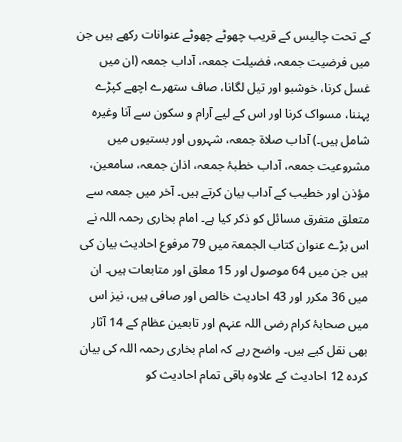کے تحت چالیس کے قریب چھوٹے چھوٹے عنوانات رکھے ہیں جن میں فرضیت جمعہ، فضیلت جمعہ، آداب جمعہ (ان میں غسل کرنا، خوشبو اور تیل لگانا، صاف ستھرے اچھے کپڑے پہننا، مسواک کرنا اور اس کے لیے آرام و سکون سے آنا وغیرہ شامل ہیں۔) آداب صلاۃ جمعہ، شہروں اور بستیوں میں مشروعیت جمعہ، آداب خطبۂ جمعہ، اذان جمعہ، سامعین، مؤذن اور خطیب کے آداب بیان کرتے ہیں۔ آخر میں جمعہ سے متعلق متفرق مسائل کو ذکر کیا ہے۔ امام بخاری رحمہ اللہ نے اس بڑے عنوان کتاب الجمعۃ میں 79 مرفوع احادیث بیان کی ہیں جن میں 64 موصول اور 15 معلق اور متابعات ہیں۔ ان میں 36 مکرر اور 43 احادیث خالص اور صافی ہیں، نیز اس میں صحابۂ کرام رضی اللہ عنہم اور تابعین عظام کے 14 آثار بھی نقل کیے ہیں۔ واضح رہے کہ امام بخاری رحمہ اللہ کی بیان کردہ 12 احادیث کے علاوہ باقی تمام احادیث کو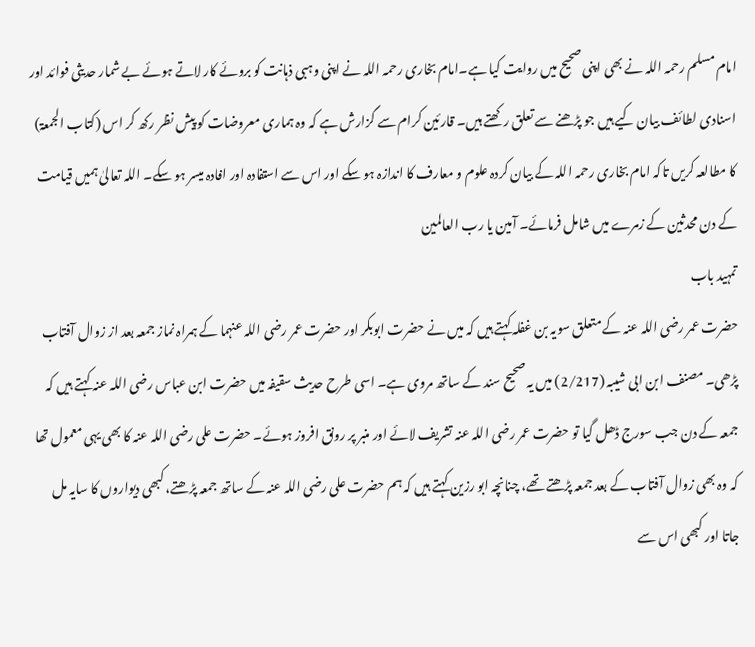امام مسلم رحمہ اللہ نے بھی اپنی صحیح میں روایت کیا ہے۔امام بخاری رحمہ اللہ نے اپنی وہبی ذہانت کو بروئے کار لاتے ہوئے بے شمار حدیثی فوائد اور اسنادی لطائف بیان کیے ہیں جو پڑھنے سے تعلق رکھتے ہیں۔ قارئین کرام سے گزارش ہے کہ وہ ہماری معروضات کو پیش نظر رکھ کر اس (کتاب الجمعۃ) کا مطالعہ کریں تاکہ امام بخاری رحمہ اللہ کے بیان کردہ علوم و معارف کا اندازہ ہو سکے اور اس سے استفادہ اور افادہ میسر ہو سکے۔ اللہ تعالیٰ ہمیں قیامت کے دن محدثین کے زمرے میں شامل فرمائے۔ آمین یا رب العالمین
تمہید باب
حضرت عمر رضی اللہ عنہ کے متعلق سویہ بن غفلہ کہتے ہیں کہ میں نے حضرت ابوبکر اور حضرت عمر رضی اللہ عنہما کے ہمراہ نماز جمعہ بعد از زوال آفتاب پڑھی۔ مصنف ابن ابی شیبہ (2/217) میں یہ صحیح سند کے ساتھ مروی ہے۔ اسی طرح حدیث سقیفہ میں حضرت ابن عباس رضی اللہ عنہ کہتے ہیں کہ جمعہ کے دن جب سورج ڈھل گیا تو حضرت عمر رضی اللہ عنہ تشریف لائے اور منبر پر رونق افروز ہوئے۔ حضرت علی رضی اللہ عنہ کا بھی یہی معمول تھا کہ وہ بھی زوال آفتاب کے بعد جمعہ پڑھتے تھے، چنانچہ ابو رزین کہتے ہیں کہ ہم حضرت علی رضی اللہ عنہ کے ساتھ جمعہ پڑھتے، کبھی دیواروں کا سایہ مل جاتا اور کبھی اس سے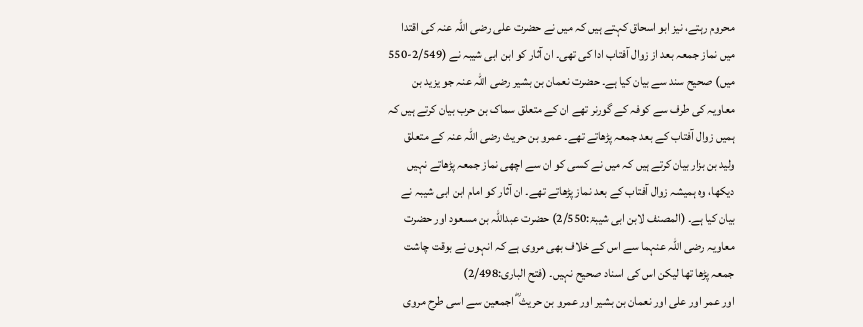محروم رہتے، نیز ابو اسحاق کہتے ہیں کہ میں نے حضرت علی رضی اللہ عنہ کی اقتدا میں نماز جمعہ بعد از زوال آفتاب ادا کی تھی۔ ان آثار کو ابن ابی شیبہ نے (2/549-550 میں) صحیح سند سے بیان کیا ہے۔ حضرت نعمان بن بشیر رضی اللہ عنہ جو یزید بن معاویہ کی طرف سے کوفہ کے گورنر تھے ان کے متعلق سماک بن حرب بیان کرتے ہیں کہ ہمیں زوال آفتاب کے بعد جمعہ پڑھاتے تھے۔ عمرو بن حریث رضی اللہ عنہ کے متعلق ولید بن بزار بیان کرتے ہیں کہ میں نے کسی کو ان سے اچھی نماز جمعہ پڑھاتے نہیں دیکھا، وہ ہمیشہ زوال آفتاب کے بعد نماز پڑھاتے تھے۔ ان آثار کو امام ابن ابی شیبہ نے بیان کیا ہے۔ (المصنف لابن ابی شیبۃ:2/550) حضرت عبداللہ بن مسعود اور حضرت معاویہ رضی اللہ عنہما سے اس کے خلاف بھی مروی ہے کہ انہوں نے بوقت چاشت جمعہ پڑھا تھا لیکن اس کی اسناد صحیح نہیں۔ (فتح الباری:2/498)
اور عمر اور علی اور نعمان بن بشیر اور عمرو بن حریث ؓ اجمعین سے اسی طرح مروی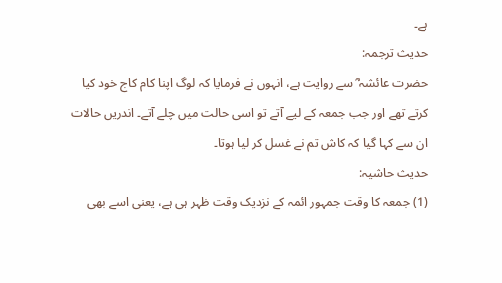ہے۔
حدیث ترجمہ:
حضرت عائشہ ؓ سے روایت ہے، انہوں نے فرمایا کہ لوگ اپنا کام کاج خود کیا کرتے تھے اور جب جمعہ کے لیے آتے تو اسی حالت میں چلے آتے۔ اندریں حالات ان سے کہا گیا کہ کاش تم نے غسل کر لیا ہوتا۔
حدیث حاشیہ:
(1) جمعہ کا وقت جمہور ائمہ کے نزدیک وقت ظہر ہی ہے، یعنی اسے بھی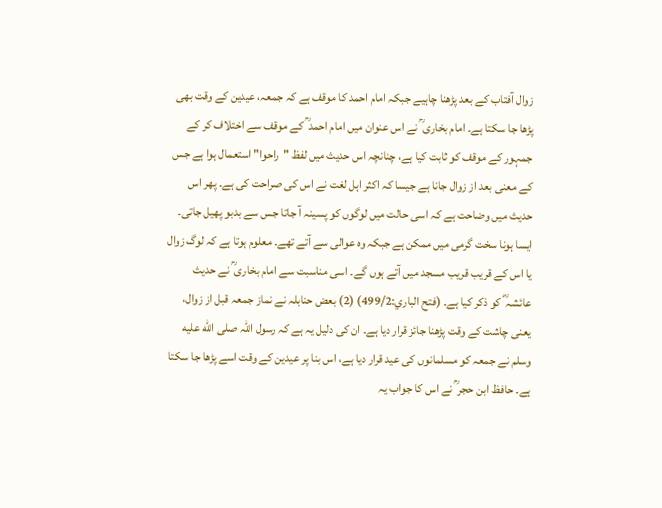زوال آفتاب کے بعد پڑھنا چاہیے جبکہ امام احمد کا موقف ہے کہ جمعہ، عیدین کے وقت بھی پڑھا جا سکتا ہے۔ امام بخاری ؒ نے اس عنوان میں امام احمد ؒ کے موقف سے اختلاف کر کے جمہور کے موقف کو ثابت کیا ہے، چنانچہ اس حدیث میں لفظ "راحوا" استعمال ہوا ہے جس کے معنی بعد از زوال جانا ہے جیسا کہ اکثر اہل لغت نے اس کی صراحت کی ہے۔ پھر اس حدیث میں وضاحت ہے کہ اسی حالت میں لوگوں کو پسینہ آ جاتا جس سے بدبو پھیل جاتی۔ ایسا ہونا سخت گرمی میں ممکن ہے جبکہ وہ عوالی سے آتے تھے۔ معلوم ہوتا ہے کہ لوگ زوال یا اس کے قریب قریب مسجد میں آتے ہوں گے۔ اسی مناسبت سے امام بخاری ؒ نے حدیث عائشہ ؓ کو ذکر کیا ہے۔ (فتح الباري:499/2) (2) بعض حنابلہ نے نماز جمعہ قبل از زوال، یعنی چاشت کے وقت پڑھنا جائز قرار دیا ہے۔ ان کی دلیل یہ ہے کہ رسول اللہ صلى الله عليه وسلم نے جمعہ کو مسلمانوں کی عید قرار دیا ہے، اس بنا پر عیدین کے وقت اسے پڑھا جا سکتا ہے۔ حافظ ابن حجر ؒ نے اس کا جواب یہ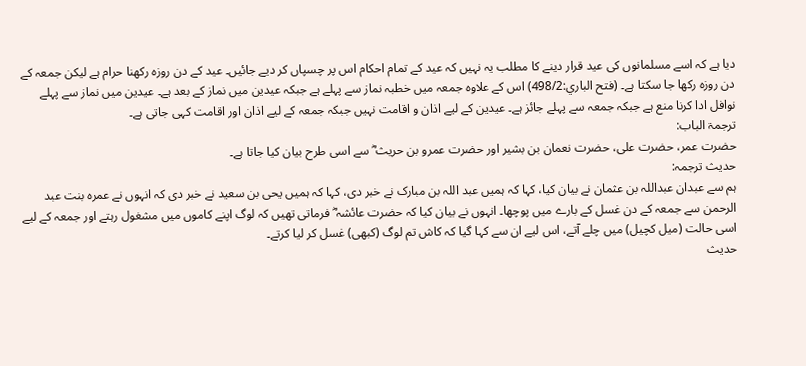دیا ہے کہ اسے مسلمانوں کی عید قرار دینے کا مطلب یہ نہیں کہ عید کے تمام احکام اس پر چسپاں کر دیے جائیں۔ عید کے دن روزہ رکھنا حرام ہے لیکن جمعہ کے دن روزہ رکھا جا سکتا ہے۔ (فتح الباري:498/2) اس کے علاوہ جمعہ میں خطبہ نماز سے پہلے ہے جبکہ عیدین میں نماز کے بعد ہے۔ عیدین میں نماز سے پہلے نوافل ادا کرنا منع ہے جبکہ جمعہ سے پہلے جائز ہے۔ عیدین کے لیے اذان و اقامت نہیں جبکہ جمعہ کے لیے اذان اور اقامت کہی جاتی ہے۔
ترجمۃ الباب:
حضرت عمر، حضرت علی، حضرت نعمان بن بشیر اور حضرت عمرو بن حریث ؓ سے اسی طرح بیان کیا جاتا ہے۔
حدیث ترجمہ:
ہم سے عبدان عبداللہ بن عثمان نے بیان کیا، کہا کہ ہمیں عبد اللہ بن مبارک نے خبر دی، کہا کہ ہمیں یحی بن سعید نے خبر دی کہ انہوں نے عمرہ بنت عبد الرحمن سے جمعہ کے دن غسل کے بارے میں پوچھا۔ انہوں نے بیان کیا کہ حضرت عائشہ ؓ فرماتی تھیں کہ لوگ اپنے کاموں میں مشغول رہتے اور جمعہ کے لیے اسی حالت (میل کچیل) میں چلے آتے، اس لیے ان سے کہا گیا کہ کاش تم لوگ (کبھی) غسل کر لیا کرتے۔
حدیث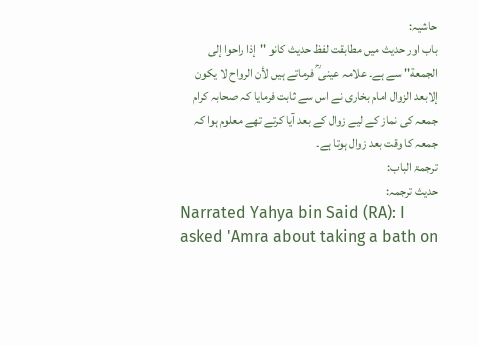حاشیہ:
باب اور حدیث میں مطابقت لفظ حدیث کانو ''إذا راحوا إلی الجمعة'' سے ہے۔ علامہ عینی ؒ فرماتے ہیں لأن الرواح لا یکون إلابعد الزوال امام بخاری نے اس سے ثابت فرمایا کہ صحابہ کرام جمعہ کی نماز کے لیے زوال کے بعد آیا کرتے تھے معلوم ہوا کہ جمعہ کا وقت بعد زوال ہوتا ہے۔
ترجمۃ الباب:
حدیث ترجمہ:
Narrated Yahya bin Said (RA): I asked 'Amra about taking a bath on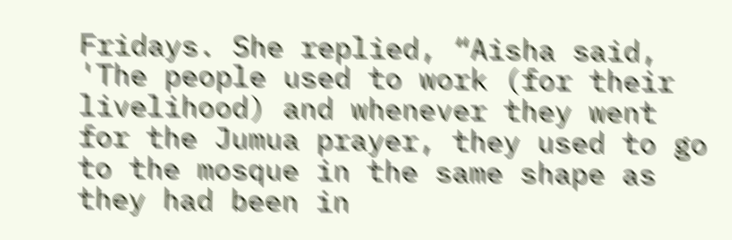Fridays. She replied, “Aisha said, 'The people used to work (for their livelihood) and whenever they went for the Jumua prayer, they used to go to the mosque in the same shape as they had been in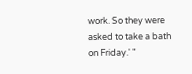work. So they were asked to take a bath on Friday.' "